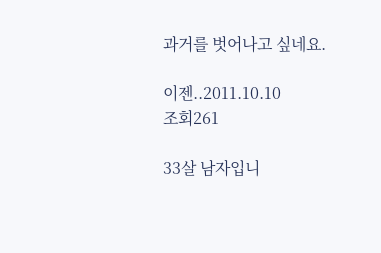과거를 벗어나고 싶네요.

이젠..2011.10.10
조회261

33살 남자입니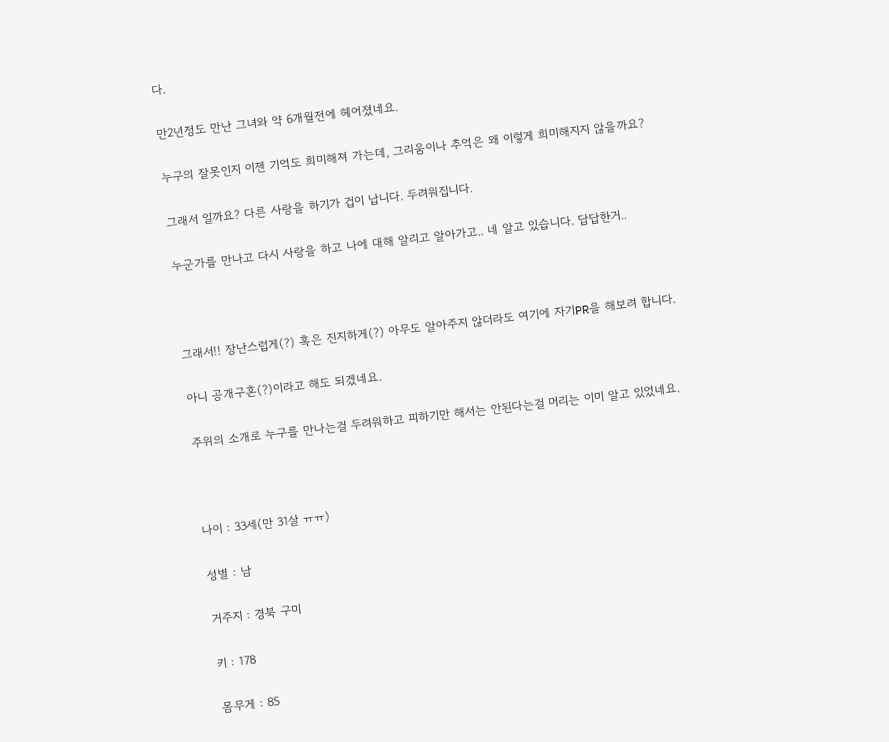다.

만2년정도 만난 그녀와 약 6개월전에 헤어졌네요.

누구의 잘못인지 이젠 기억도 희미해져 가는데, 그리움이나 추억은 왜 이렇게 희미해지지 않을까요?

그래서 일까요? 다른 사랑을 하기가 겁이 납니다. 두려워집니다.

누군가를 만나고 다시 사랑을 하고 나에 대해 알리고 알아가고.. 네 알고 있습니다. 답답한거..



그래서!! 장난스럽게(?) 혹은 진지하게(?) 아무도 알아주지 않더라도 여기에 자기PR을 해보려 합니다.

아니 공개구혼(?)이라고 해도 되겠네요.

주위의 소개로 누구를 만나는걸 두려워하고 피하기만 해서는 안된다는걸 머리는 이미 알고 있었네요.



나이 : 33세(만 31살 ㅠㅠ)

성별 : 남

거주지 : 경북 구미

키 : 178

몸무게 : 85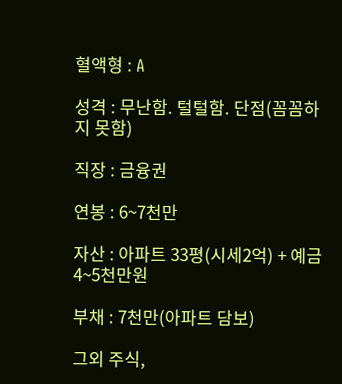혈액형 : A

성격 : 무난함. 털털함. 단점(꼼꼼하지 못함)

직장 : 금융권

연봉 : 6~7천만

자산 : 아파트 33평(시세2억) + 예금 4~5천만원

부채 : 7천만(아파트 담보)

그외 주식,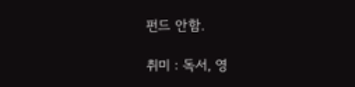펀드 안함.

취미 : 독서, 영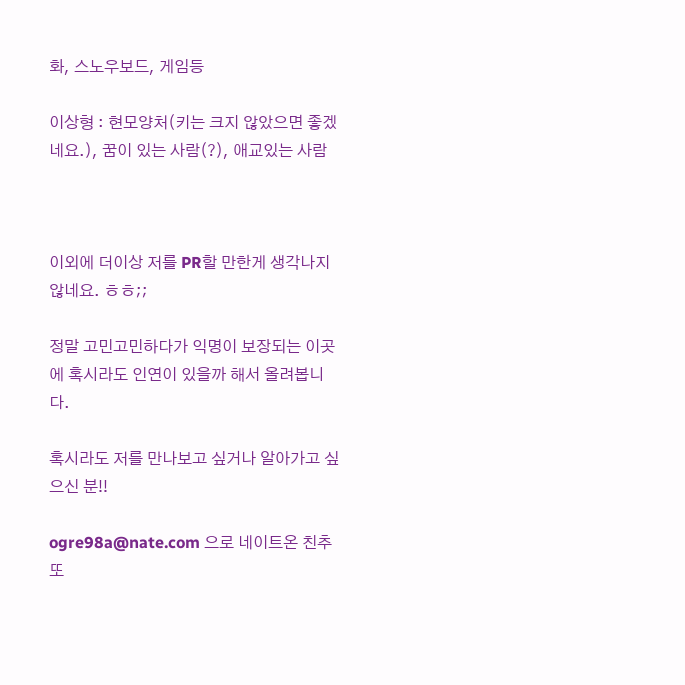화, 스노우보드, 게임등

이상형 : 현모양처(키는 크지 않았으면 좋겠네요.), 꿈이 있는 사람(?), 애교있는 사람



이외에 더이상 저를 PR할 만한게 생각나지 않네요. ㅎㅎ;;

정말 고민고민하다가 익명이 보장되는 이곳에 혹시라도 인연이 있을까 해서 올려봅니다.

혹시라도 저를 만나보고 싶거나 알아가고 싶으신 분!!

ogre98a@nate.com 으로 네이트온 친추 또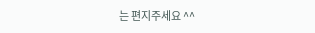는 편지주세요 ^^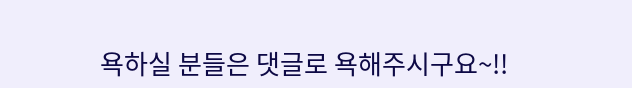욕하실 분들은 댓글로 욕해주시구요~!!